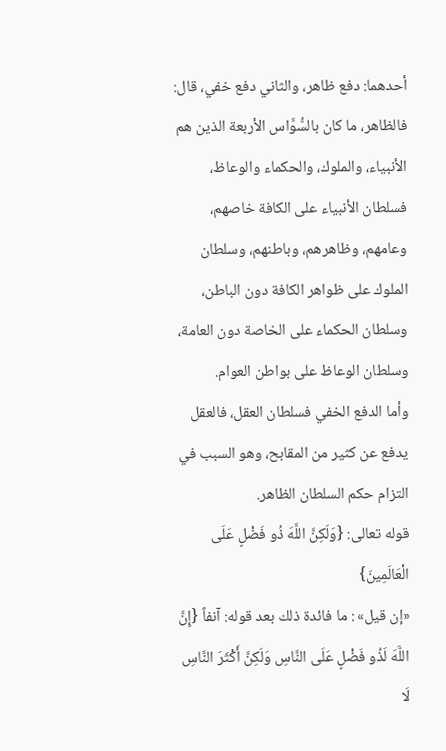أحدهما: دفع ظاهر، والثاني دفع خفي، قال: فالظاهر، ما كان بالسُّوَّاس الأربعة الذين هم الأنبياء، والملوك، والحكماء والوعاظ، فسلطان الأنبياء على الكافة خاصهم، وعامهم، وظاهرهم، وباطنهم، وسلطان الملوك على ظواهر الكافة دون الباطن، وسلطان الحكماء على الخاصة دون العامة، وسلطان الوعاظ على بواطن العوام.
وأما الدفع الخفي فسلطان العقل، فالعقل يدفع عن كثير من المقابح، وهو السبب في التزام حكم السلطان الظاهر.
قوله تعالى: {وَلَكِنَّ اللَّهَ ذُو فَضْلٍ عَلَى الْعَالَمِينَ}
«إن قيل» : ما فائدة ذلك بعد قوله: آنفاً {إِنَّ اللَّهَ لَذُو فَضْلٍ عَلَى النَّاسِ وَلَكِنَّ أَكْثَرَ النَّاسِ لَا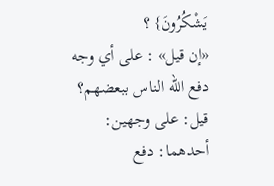يَشْكُرُونَ} ؟
«إن قيل» : على أي وجه دفع الله الناس ببعضهم؟
قيل: على وجهين:
أحدهما: دفع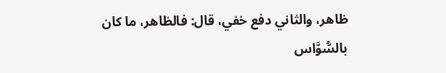ظاهر، والثاني دفع خفي، قال: فالظاهر، ما كان بالسُّوَّاس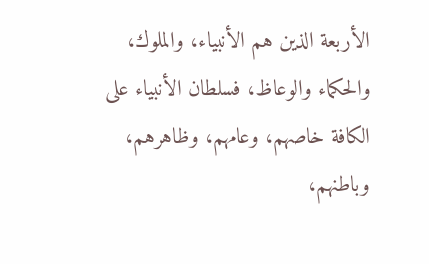الأربعة الذين هم الأنبياء، والملوك، والحكماء والوعاظ، فسلطان الأنبياء على الكافة خاصهم، وعامهم، وظاهرهم، وباطنهم،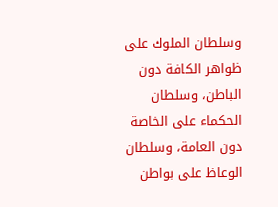وسلطان الملوك على ظواهر الكافة دون الباطن، وسلطان الحكماء على الخاصة دون العامة، وسلطان الوعاظ على بواطن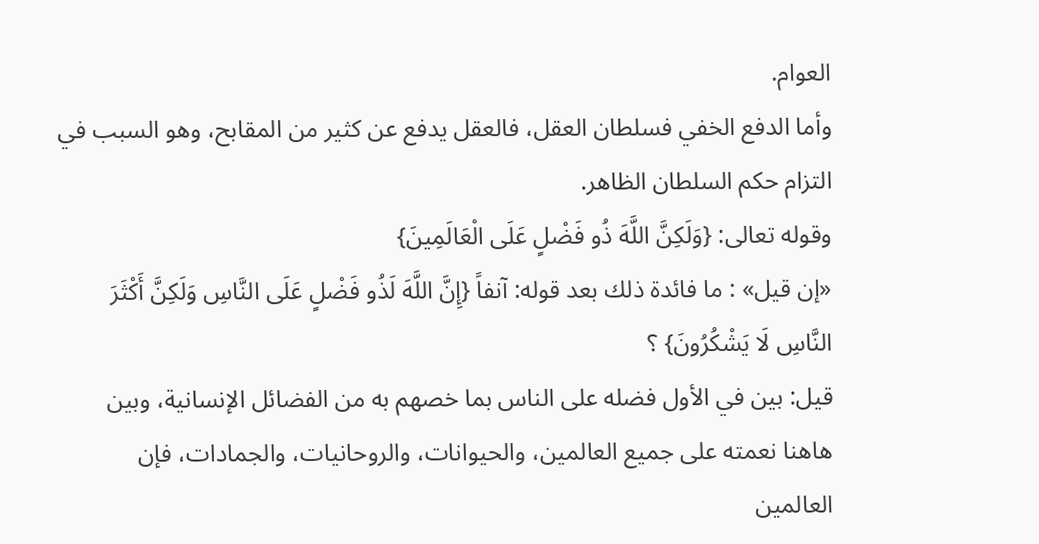العوام.
وأما الدفع الخفي فسلطان العقل، فالعقل يدفع عن كثير من المقابح، وهو السبب في التزام حكم السلطان الظاهر.
وقوله تعالى: {وَلَكِنَّ اللَّهَ ذُو فَضْلٍ عَلَى الْعَالَمِينَ}
«إن قيل» : ما فائدة ذلك بعد قوله: آنفاً {إِنَّ اللَّهَ لَذُو فَضْلٍ عَلَى النَّاسِ وَلَكِنَّ أَكْثَرَ النَّاسِ لَا يَشْكُرُونَ} ؟
قيل: بين في الأول فضله على الناس بما خصهم به من الفضائل الإنسانية، وبين هاهنا نعمته على جميع العالمين، والحيوانات، والروحانيات، والجمادات، فإن العالمين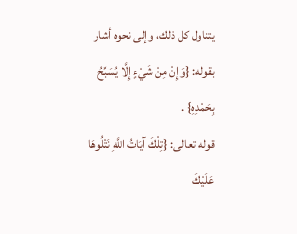يتناول كل ذلك، وإلى نحوه أشار بقوله: {وَإِنْ مِنْ شَيْءٍ إِلَّا يُسَبِّحُ بِحَمْدِهِ} .
قوله تعالى: {تِلْكَ آيَاتُ اللَّهِ نَتْلُوهَا عَلَيْكَ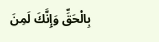بِالْحَقِّ وَإِنَّكَ لَمِنَ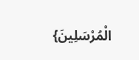الْمُرْسَلِينَ}